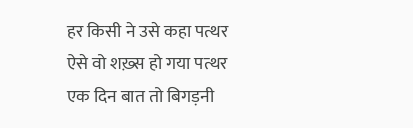हर किसी ने उसे कहा पत्थर
ऐसे वो शख़्स हो गया पत्थर
एक दिन बात तो बिगड़नी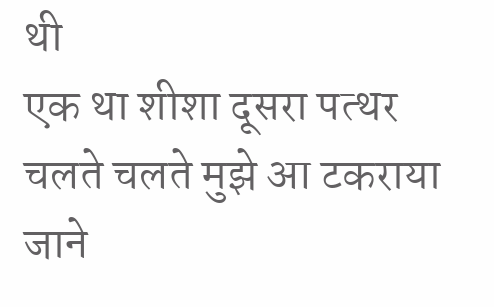थी
एक था शीशा दूसरा पत्थर
चलते चलते मुझे आ टकराया
जाने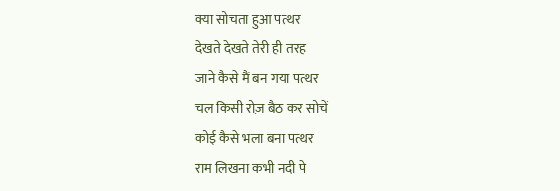क्या सोचता हुआ पत्थर
देखते देखते तेरी ही तरह
जाने कैसे मैं बन गया पत्थर
चल किसी रोज़ बैठ कर सोचें
कोई कैसे भला बना पत्थर
राम लिखना कभी नदी पे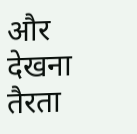और
देखना तैरता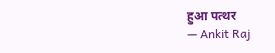हुआ पत्थर
— Ankit Raj